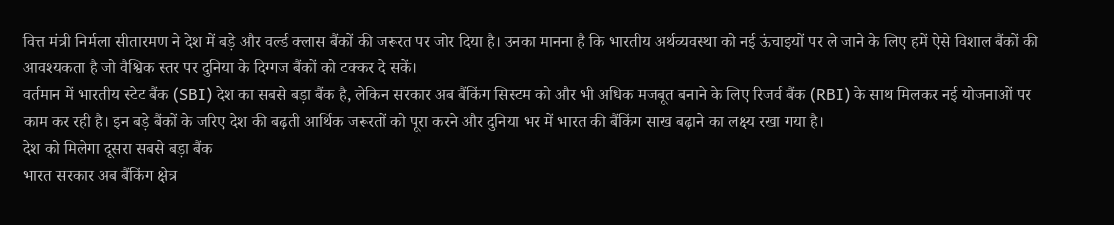वित्त मंत्री निर्मला सीतारमण ने देश में बड़े और वर्ल्ड क्लास बैंकों की जरूरत पर जोर दिया है। उनका मानना है कि भारतीय अर्थव्यवस्था को नई ऊंचाइयों पर ले जाने के लिए हमें ऐसे विशाल बैंकों की आवश्यकता है जो वैश्विक स्तर पर दुनिया के दिग्गज बैंकों को टक्कर दे सकें।
वर्तमान में भारतीय स्टेट बैंक (SBI) देश का सबसे बड़ा बैंक है, लेकिन सरकार अब बैंकिंग सिस्टम को और भी अधिक मजबूत बनाने के लिए रिजर्व बैंक (RBI) के साथ मिलकर नई योजनाओं पर काम कर रही है। इन बड़े बैंकों के जरिए देश की बढ़ती आर्थिक जरूरतों को पूरा करने और दुनिया भर में भारत की बैंकिंग साख बढ़ाने का लक्ष्य रखा गया है।
देश को मिलेगा दूसरा सबसे बड़ा बैंक
भारत सरकार अब बैंकिंग क्षेत्र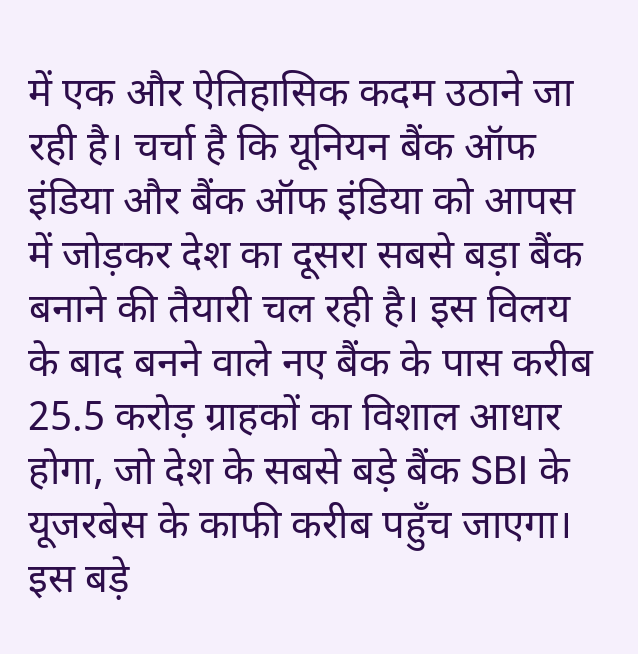में एक और ऐतिहासिक कदम उठाने जा रही है। चर्चा है कि यूनियन बैंक ऑफ इंडिया और बैंक ऑफ इंडिया को आपस में जोड़कर देश का दूसरा सबसे बड़ा बैंक बनाने की तैयारी चल रही है। इस विलय के बाद बनने वाले नए बैंक के पास करीब 25.5 करोड़ ग्राहकों का विशाल आधार होगा, जो देश के सबसे बड़े बैंक SBI के यूजरबेस के काफी करीब पहुँच जाएगा। इस बड़े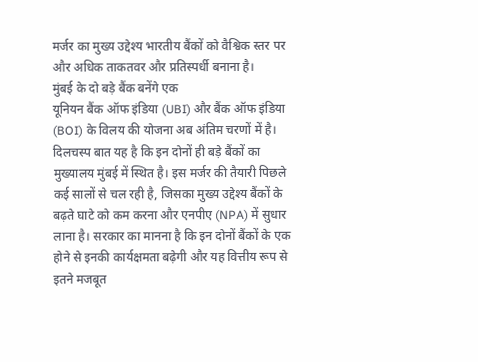मर्जर का मुख्य उद्देश्य भारतीय बैंकों को वैश्विक स्तर पर और अधिक ताकतवर और प्रतिस्पर्धी बनाना है।
मुंबई के दो बड़े बैंक बनेंगे एक
यूनियन बैंक ऑफ इंडिया (UBI) और बैंक ऑफ इंडिया (BOI) के विलय की योजना अब अंतिम चरणों में है। दिलचस्प बात यह है कि इन दोनों ही बड़े बैंकों का मुख्यालय मुंबई में स्थित है। इस मर्जर की तैयारी पिछले कई सालों से चल रही है, जिसका मुख्य उद्देश्य बैंकों के बढ़ते घाटे को कम करना और एनपीए (NPA) में सुधार लाना है। सरकार का मानना है कि इन दोनों बैंकों के एक होने से इनकी कार्यक्षमता बढ़ेगी और यह वित्तीय रूप से इतने मजबूत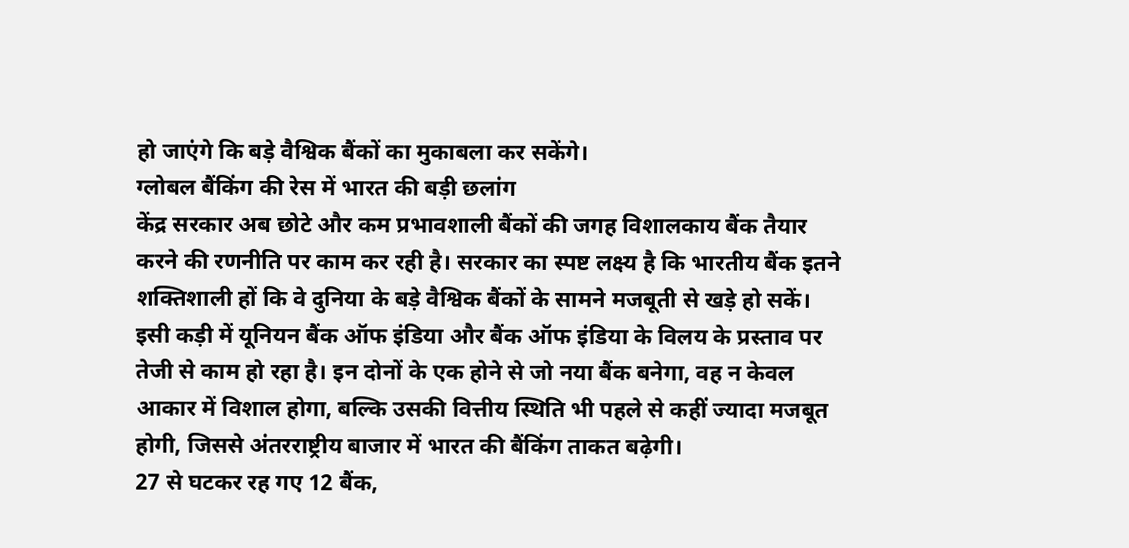हो जाएंगे कि बड़े वैश्विक बैंकों का मुकाबला कर सकेंगे।
ग्लोबल बैंकिंग की रेस में भारत की बड़ी छलांग
केंद्र सरकार अब छोटे और कम प्रभावशाली बैंकों की जगह विशालकाय बैंक तैयार करने की रणनीति पर काम कर रही है। सरकार का स्पष्ट लक्ष्य है कि भारतीय बैंक इतने शक्तिशाली हों कि वे दुनिया के बड़े वैश्विक बैंकों के सामने मजबूती से खड़े हो सकें।
इसी कड़ी में यूनियन बैंक ऑफ इंडिया और बैंक ऑफ इंडिया के विलय के प्रस्ताव पर तेजी से काम हो रहा है। इन दोनों के एक होने से जो नया बैंक बनेगा, वह न केवल आकार में विशाल होगा, बल्कि उसकी वित्तीय स्थिति भी पहले से कहीं ज्यादा मजबूत होगी, जिससे अंतरराष्ट्रीय बाजार में भारत की बैंकिंग ताकत बढ़ेगी।
27 से घटकर रह गए 12 बैंक,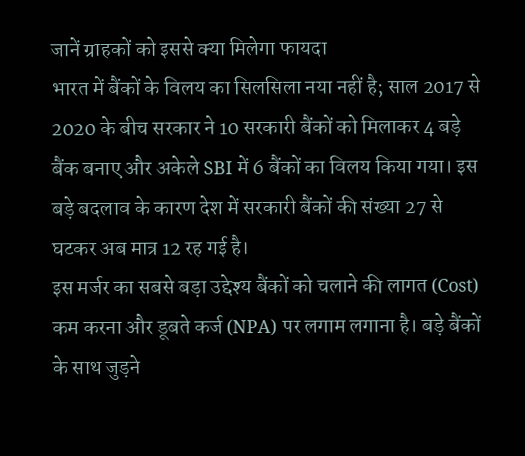जानें ग्राहकों को इससे क्या मिलेगा फायदा
भारत में बैंकों के विलय का सिलसिला नया नहीं है; साल 2017 से 2020 के बीच सरकार ने 10 सरकारी बैंकों को मिलाकर 4 बड़े बैंक बनाए और अकेले SBI में 6 बैंकों का विलय किया गया। इस बड़े बदलाव के कारण देश में सरकारी बैंकों की संख्या 27 से घटकर अब मात्र 12 रह गई है।
इस मर्जर का सबसे बड़ा उद्देश्य बैंकों को चलाने की लागत (Cost) कम करना और डूबते कर्ज (NPA) पर लगाम लगाना है। बड़े बैंकों के साथ जुड़ने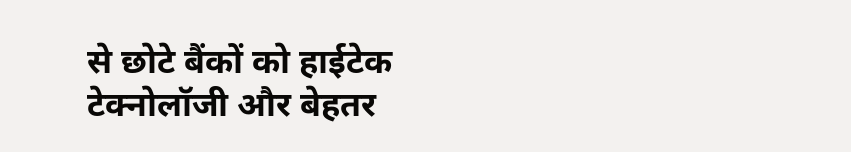से छोटे बैंकों को हाईटेक टेक्नोलॉजी और बेहतर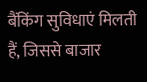बैंकिंग सुविधाएं मिलती हैं, जिससे बाजार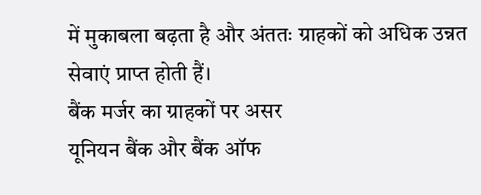में मुकाबला बढ़ता है और अंततः ग्राहकों को अधिक उन्नत सेवाएं प्राप्त होती हैं।
बैंक मर्जर का ग्राहकों पर असर
यूनियन बैंक और बैंक ऑफ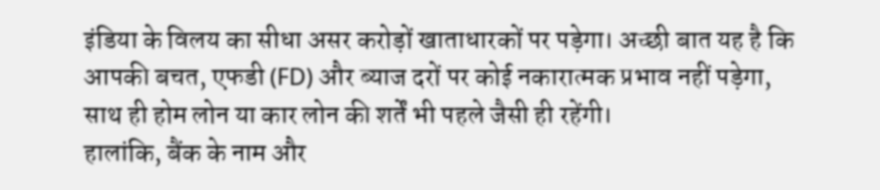इंडिया के विलय का सीधा असर करोड़ों खाताधारकों पर पड़ेगा। अच्छी बात यह है कि आपकी बचत, एफडी (FD) और ब्याज दरों पर कोई नकारात्मक प्रभाव नहीं पड़ेगा, साथ ही होम लोन या कार लोन की शर्तें भी पहले जैसी ही रहेंगी।
हालांकि, बैंक के नाम और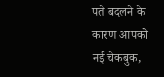पते बदलने के कारण आपको नई चेकबुक,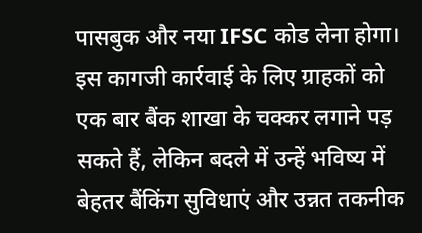पासबुक और नया IFSC कोड लेना होगा। इस कागजी कार्रवाई के लिए ग्राहकों को एक बार बैंक शाखा के चक्कर लगाने पड़ सकते हैं, लेकिन बदले में उन्हें भविष्य में बेहतर बैंकिंग सुविधाएं और उन्नत तकनीक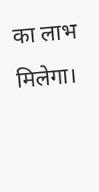का लाभ मिलेगा।